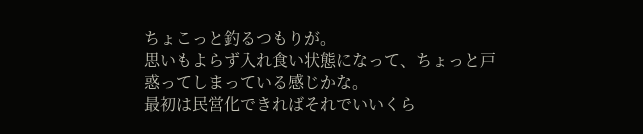ちょこっと釣るつもりが。
思いもよらず入れ食い状態になって、ちょっと戸惑ってしまっている感じかな。
最初は民営化できればそれでいいくら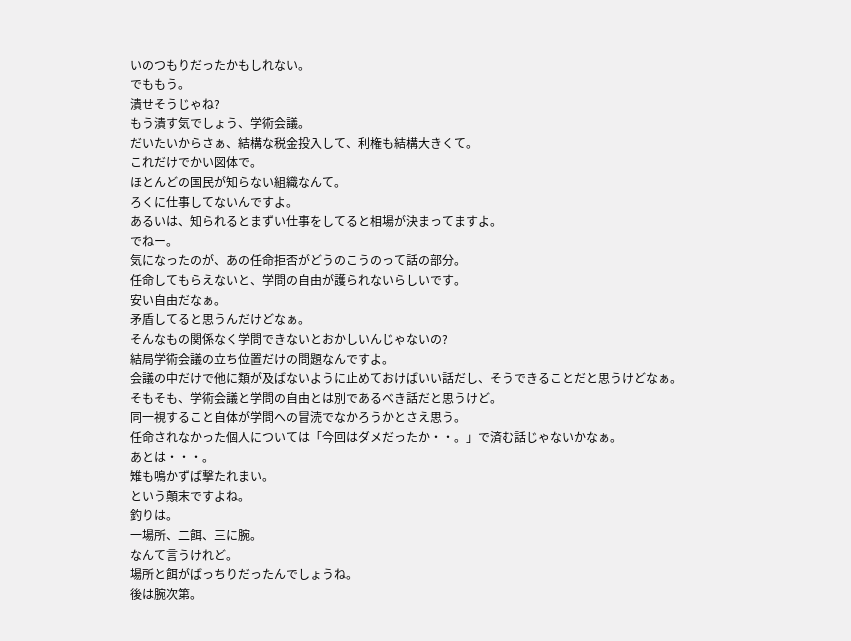いのつもりだったかもしれない。
でももう。
潰せそうじゃね?
もう潰す気でしょう、学術会議。
だいたいからさぁ、結構な税金投入して、利権も結構大きくて。
これだけでかい図体で。
ほとんどの国民が知らない組織なんて。
ろくに仕事してないんですよ。
あるいは、知られるとまずい仕事をしてると相場が決まってますよ。
でねー。
気になったのが、あの任命拒否がどうのこうのって話の部分。
任命してもらえないと、学問の自由が護られないらしいです。
安い自由だなぁ。
矛盾してると思うんだけどなぁ。
そんなもの関係なく学問できないとおかしいんじゃないの?
結局学術会議の立ち位置だけの問題なんですよ。
会議の中だけで他に類が及ばないように止めておけばいい話だし、そうできることだと思うけどなぁ。
そもそも、学術会議と学問の自由とは別であるべき話だと思うけど。
同一視すること自体が学問への冒涜でなかろうかとさえ思う。
任命されなかった個人については「今回はダメだったか・・。」で済む話じゃないかなぁ。
あとは・・・。
雉も鳴かずば撃たれまい。
という顛末ですよね。
釣りは。
一場所、二餌、三に腕。
なんて言うけれど。
場所と餌がばっちりだったんでしょうね。
後は腕次第。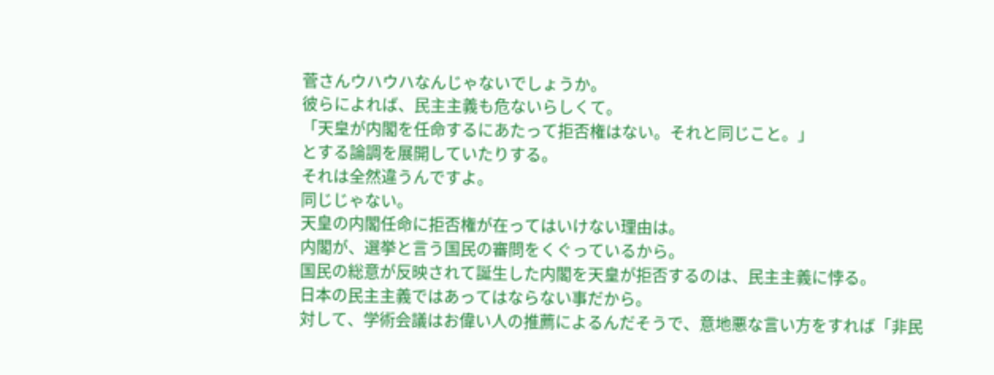菅さんウハウハなんじゃないでしょうか。
彼らによれば、民主主義も危ないらしくて。
「天皇が内閣を任命するにあたって拒否権はない。それと同じこと。」
とする論調を展開していたりする。
それは全然違うんですよ。
同じじゃない。
天皇の内閣任命に拒否権が在ってはいけない理由は。
内閣が、選挙と言う国民の審問をくぐっているから。
国民の総意が反映されて誕生した内閣を天皇が拒否するのは、民主主義に悖る。
日本の民主主義ではあってはならない事だから。
対して、学術会議はお偉い人の推薦によるんだそうで、意地悪な言い方をすれば「非民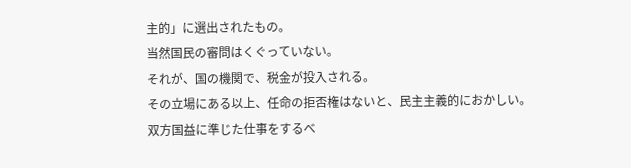主的」に選出されたもの。
当然国民の審問はくぐっていない。
それが、国の機関で、税金が投入される。
その立場にある以上、任命の拒否権はないと、民主主義的におかしい。
双方国益に準じた仕事をするべ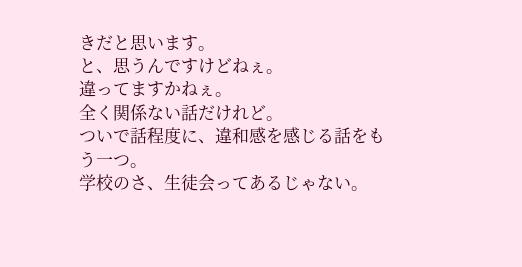きだと思います。
と、思うんですけどねぇ。
違ってますかねぇ。
全く関係ない話だけれど。
ついで話程度に、違和感を感じる話をもう一つ。
学校のさ、生徒会ってあるじゃない。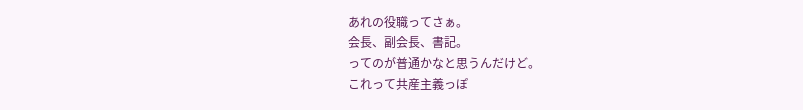あれの役職ってさぁ。
会長、副会長、書記。
ってのが普通かなと思うんだけど。
これって共産主義っぽ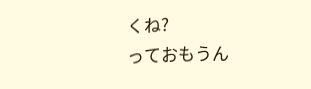くね?
っておもうん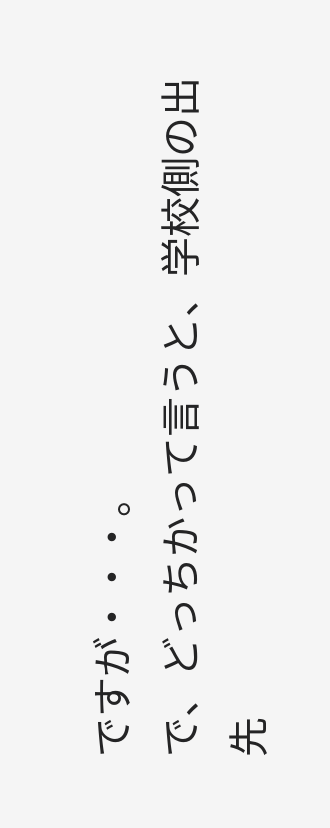ですが・・・。
で、どっちかって言うと、学校側の出先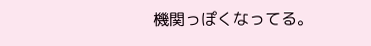機関っぽくなってる。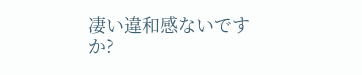凄い違和感ないですか?